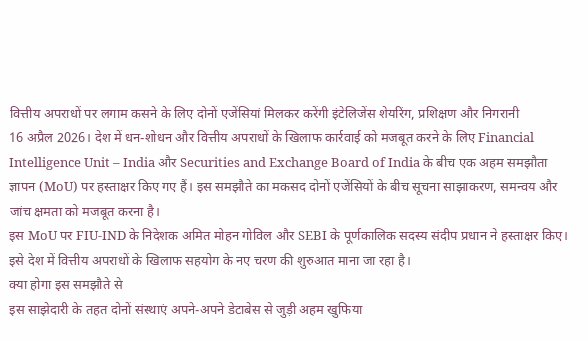वित्तीय अपराधों पर लगाम कसने के लिए दोनों एजेंसियां मिलकर करेंगी इंटेलिजेंस शेयरिंग, प्रशिक्षण और निगरानी
16 अप्रैल 2026। देश में धन-शोधन और वित्तीय अपराधों के खिलाफ कार्रवाई को मजबूत करने के लिए Financial Intelligence Unit – India और Securities and Exchange Board of India के बीच एक अहम समझौता ज्ञापन (MoU) पर हस्ताक्षर किए गए हैं। इस समझौते का मकसद दोनों एजेंसियों के बीच सूचना साझाकरण, समन्वय और जांच क्षमता को मजबूत करना है।
इस MoU पर FIU-IND के निदेशक अमित मोहन गोविल और SEBI के पूर्णकालिक सदस्य संदीप प्रधान ने हस्ताक्षर किए। इसे देश में वित्तीय अपराधों के खिलाफ सहयोग के नए चरण की शुरुआत माना जा रहा है।
क्या होगा इस समझौते से
इस साझेदारी के तहत दोनों संस्थाएं अपने-अपने डेटाबेस से जुड़ी अहम खुफिया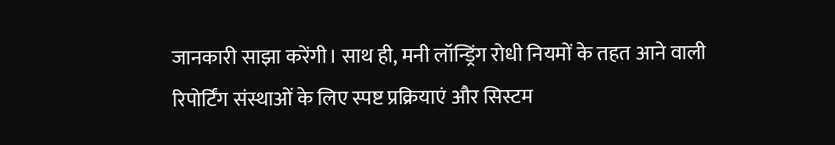जानकारी साझा करेंगी। साथ ही, मनी लॉन्ड्रिंग रोधी नियमों के तहत आने वाली रिपोर्टिंग संस्थाओं के लिए स्पष्ट प्रक्रियाएं और सिस्टम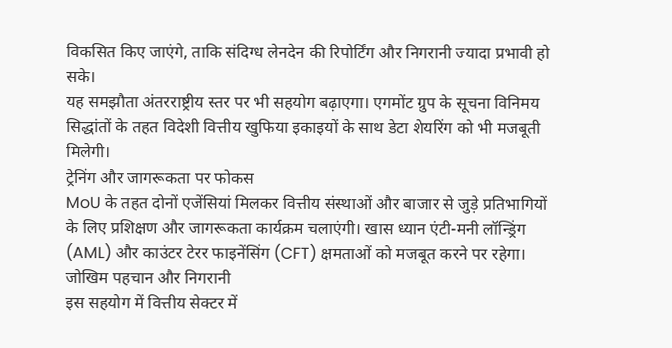विकसित किए जाएंगे, ताकि संदिग्ध लेनदेन की रिपोर्टिंग और निगरानी ज्यादा प्रभावी हो सके।
यह समझौता अंतरराष्ट्रीय स्तर पर भी सहयोग बढ़ाएगा। एगमोंट ग्रुप के सूचना विनिमय सिद्धांतों के तहत विदेशी वित्तीय खुफिया इकाइयों के साथ डेटा शेयरिंग को भी मजबूती मिलेगी।
ट्रेनिंग और जागरूकता पर फोकस
MoU के तहत दोनों एजेंसियां मिलकर वित्तीय संस्थाओं और बाजार से जुड़े प्रतिभागियों के लिए प्रशिक्षण और जागरूकता कार्यक्रम चलाएंगी। खास ध्यान एंटी-मनी लॉन्ड्रिंग (AML) और काउंटर टेरर फाइनेंसिंग (CFT) क्षमताओं को मजबूत करने पर रहेगा।
जोखिम पहचान और निगरानी
इस सहयोग में वित्तीय सेक्टर में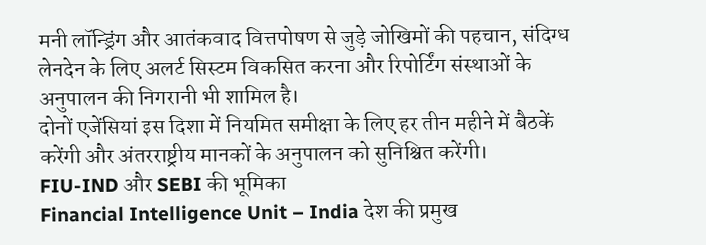मनी लॉन्ड्रिंग और आतंकवाद वित्तपोषण से जुड़े जोखिमों की पहचान, संदिग्ध लेनदेन के लिए अलर्ट सिस्टम विकसित करना और रिपोर्टिंग संस्थाओं के अनुपालन की निगरानी भी शामिल है।
दोनों एजेंसियां इस दिशा में नियमित समीक्षा के लिए हर तीन महीने में बैठकें करेंगी और अंतरराष्ट्रीय मानकों के अनुपालन को सुनिश्चित करेंगी।
FIU-IND और SEBI की भूमिका
Financial Intelligence Unit – India देश की प्रमुख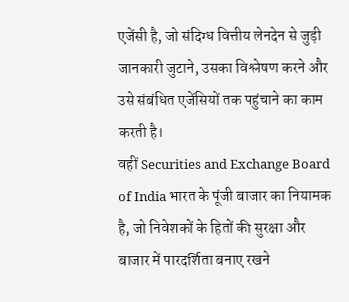एजेंसी है, जो संदिग्ध वित्तीय लेनदेन से जुड़ी जानकारी जुटाने, उसका विश्लेषण करने और उसे संबंधित एजेंसियों तक पहुंचाने का काम करती है।
वहीं Securities and Exchange Board of India भारत के पूंजी बाजार का नियामक है, जो निवेशकों के हितों की सुरक्षा और बाजार में पारदर्शिता बनाए रखने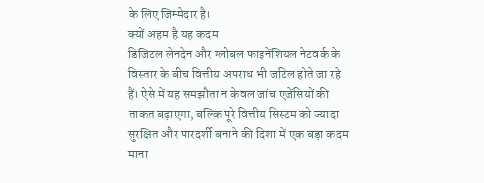के लिए जिम्मेदार है।
क्यों अहम है यह कदम
डिजिटल लेनदेन और ग्लोबल फाइनेंशियल नेटवर्क के विस्तार के बीच वित्तीय अपराध भी जटिल होते जा रहे हैं। ऐसे में यह समझौता न केवल जांच एजेंसियों की ताकत बढ़ाएगा, बल्कि पूरे वित्तीय सिस्टम को ज्यादा सुरक्षित और पारदर्शी बनाने की दिशा में एक बड़ा कदम माना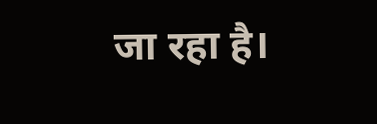जा रहा है।